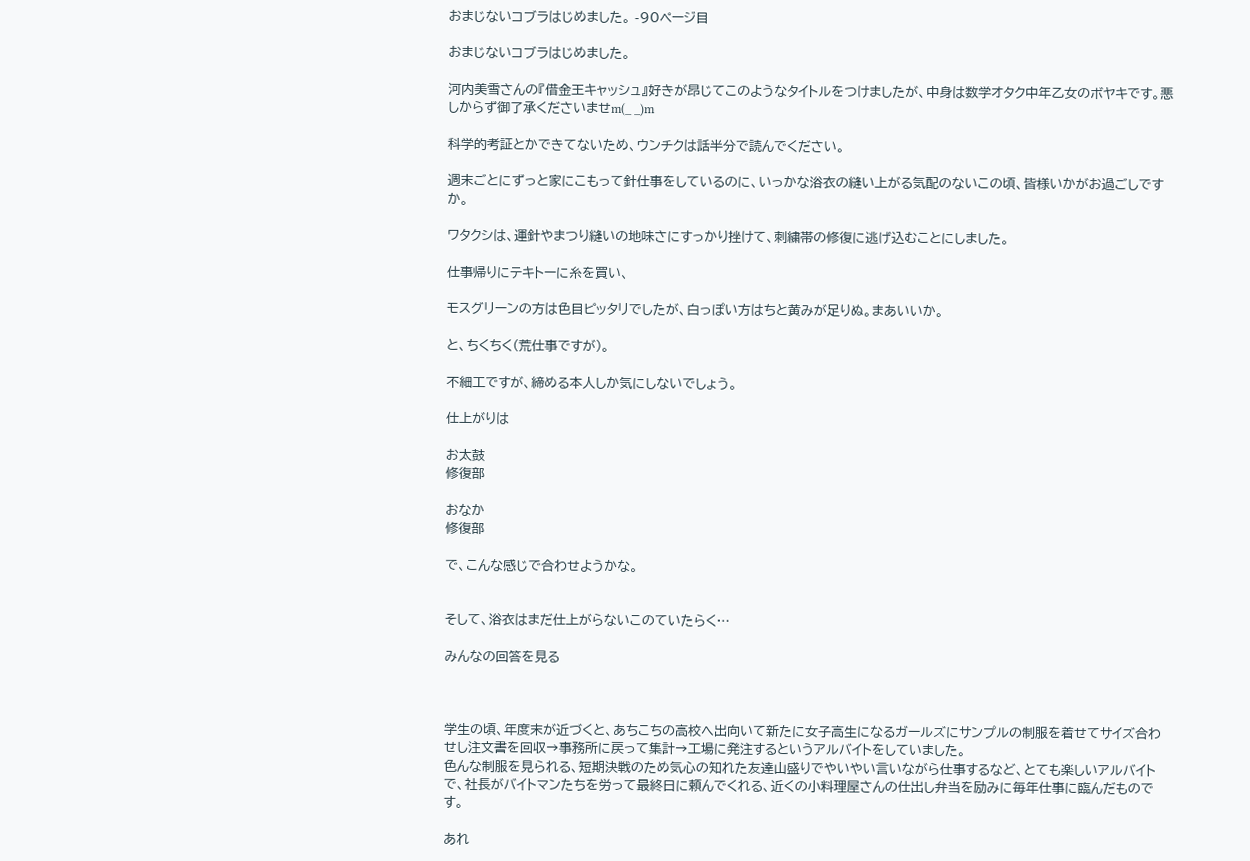おまじないコブラはじめました。 -90ページ目

おまじないコブラはじめました。

河内美雪さんの『借金王キャッシュ』好きが昂じてこのようなタイトルをつけましたが、中身は数学オタク中年乙女のボヤキです。悪しからず御了承くださいませm(_ _)m

科学的考証とかできてないため、ウンチクは話半分で読んでください。

週末ごとにずっと家にこもって針仕事をしているのに、いっかな浴衣の縫い上がる気配のないこの頃、皆様いかがお過ごしですか。

ワタクシは、運針やまつり縫いの地味さにすっかり挫けて、刺繍帯の修復に逃げ込むことにしました。

仕事帰りにテキトーに糸を買い、

モスグリーンの方は色目ピッタリでしたが、白っぽい方はちと黄みが足りぬ。まあいいか。

と、ちくちく(荒仕事ですが)。

不細工ですが、締める本人しか気にしないでしょう。

仕上がりは

お太鼓
修復部

おなか
修復部

で、こんな感じで合わせようかな。


そして、浴衣はまだ仕上がらないこのていたらく…

みんなの回答を見る



学生の頃、年度末が近づくと、あちこちの高校へ出向いて新たに女子高生になるガールズにサンプルの制服を着せてサイズ合わせし注文書を回収→事務所に戻って集計→工場に発注するというアルバイトをしていました。
色んな制服を見られる、短期決戦のため気心の知れた友達山盛りでやいやい言いながら仕事するなど、とても楽しいアルバイトで、社長がバイトマンたちを労って最終日に頼んでくれる、近くの小料理屋さんの仕出し弁当を励みに毎年仕事に臨んだものです。

あれ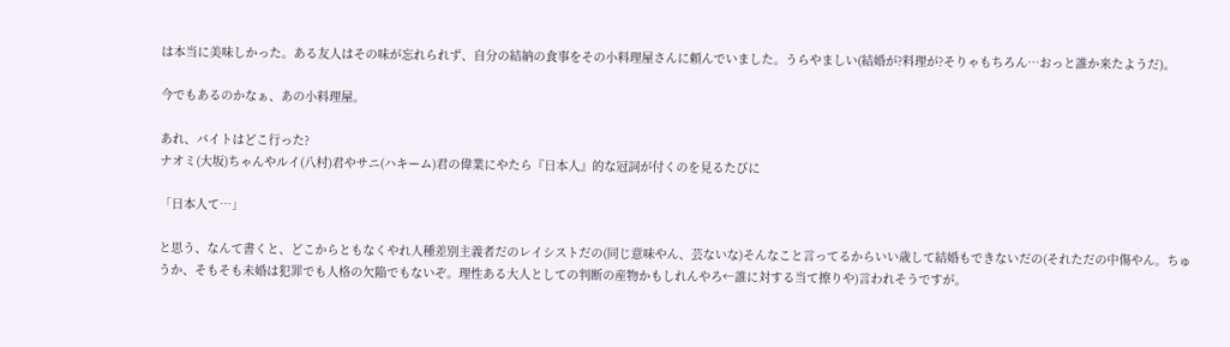は本当に美味しかった。ある友人はその味が忘れられず、自分の結納の食事をその小料理屋さんに頼んでいました。うらやましい(結婚が?料理が?そりゃもちろん…おっと誰か来たようだ)。

今でもあるのかなぁ、あの小料理屋。

あれ、バイトはどこ行った?
ナオミ(大坂)ちゃんやルイ(八村)君やサニ(ハキーム)君の偉業にやたら『日本人』的な冠詞が付くのを見るたびに

「日本人て…」

と思う、なんて書くと、どこからともなくやれ人種差別主義者だのレイシストだの(同じ意味やん、芸ないな)そんなこと言ってるからいい歳して結婚もできないだの(それただの中傷やん。ちゅうか、そもそも未婚は犯罪でも人格の欠陥でもないぞ。理性ある大人としての判断の産物かもしれんやろ←誰に対する当て擦りや)言われそうですが。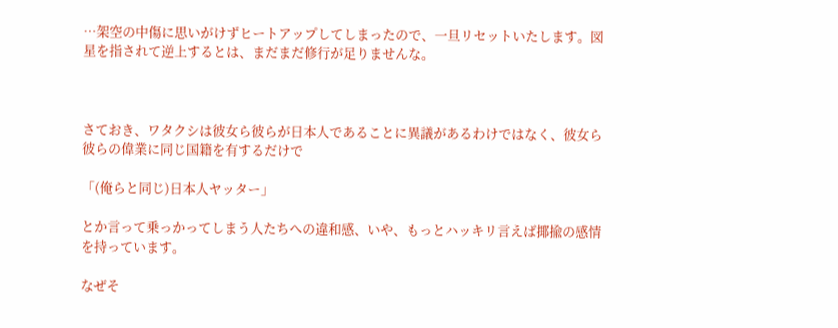…架空の中傷に思いがけずヒートアップしてしまったので、一旦リセットいたします。図星を指されて逆上するとは、まだまだ修行が足りませんな。



さておき、ワタクシは彼女ら彼らが日本人であることに異議があるわけではなく、彼女ら彼らの偉業に同じ国籍を有するだけで

「(俺らと同じ)日本人ヤッター」

とか言って乗っかってしまう人たちへの違和感、いや、もっとハッキリ言えば揶揄の感情を持っています。

なぜそ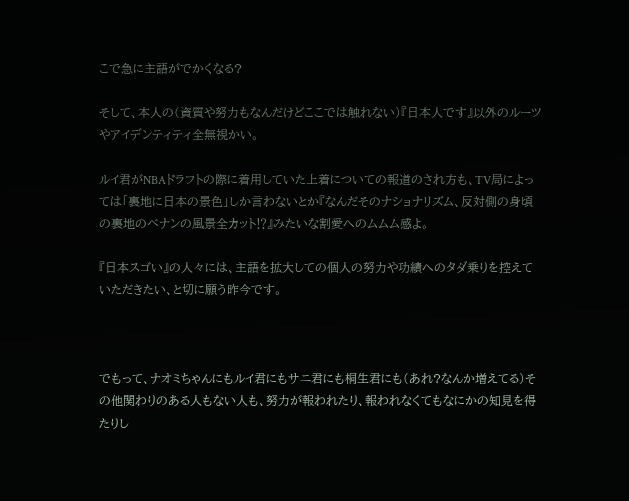こで急に主語がでかくなる?

そして、本人の(資質や努力もなんだけどここでは触れない)『日本人です』以外のルーツやアイデンティティ全無視かい。

ルイ君がNBAドラフトの際に着用していた上着についての報道のされ方も、TV局によっては「裏地に日本の景色」しか言わないとか『なんだそのナショナリズム、反対側の身頃の裏地のベナンの風景全カット⁉』みたいな割愛へのムムム感よ。

『日本スゴい』の人々には、主語を拡大しての個人の努力や功績へのタダ乗りを控えていただきたい、と切に願う昨今です。



でもって、ナオミちゃんにもルイ君にもサニ君にも桐生君にも(あれ?なんか増えてる)その他関わりのある人もない人も、努力が報われたり、報われなくてもなにかの知見を得たりし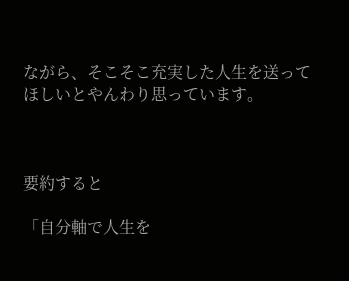ながら、そこそこ充実した人生を送ってほしいとやんわり思っています。



要約すると

「自分軸で人生を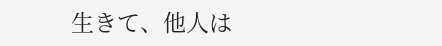生きて、他人は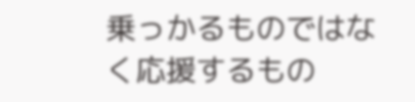乗っかるものではなく応援するもの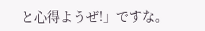と心得ようぜ!」ですな。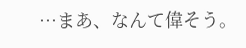…まあ、なんて偉そう。